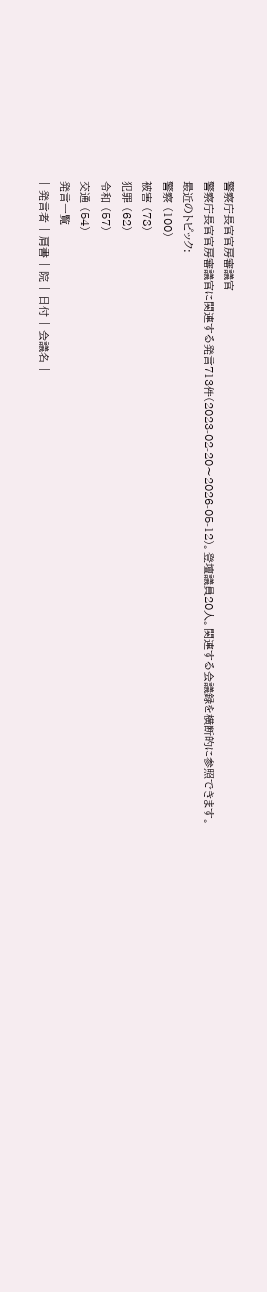警察庁長官官房審議官
警察庁長官官房審議官に関連する発言713件(2023-02-20〜2026-05-12)。登壇議員20人。関連する会議録を横断的に参照できます。
最近のトピック:
警察 (100)
被害 (78)
犯罪 (62)
令和 (57)
交通 (54)
発言一覧
| 発言者 | 肩書 | 院 | 日付 | 会議名 |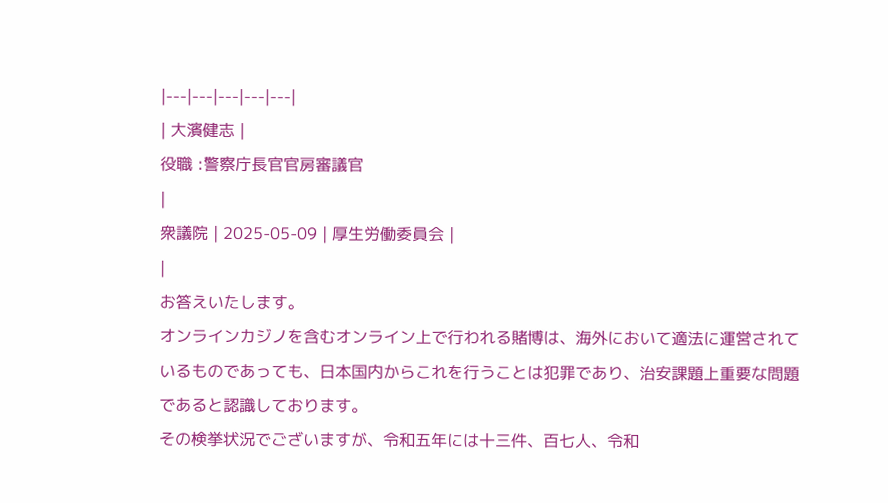|---|---|---|---|---|
| 大濱健志 |
役職 :警察庁長官官房審議官
|
衆議院 | 2025-05-09 | 厚生労働委員会 |
|
お答えいたします。
オンラインカジノを含むオンライン上で行われる賭博は、海外において適法に運営されているものであっても、日本国内からこれを行うことは犯罪であり、治安課題上重要な問題であると認識しております。
その検挙状況でございますが、令和五年には十三件、百七人、令和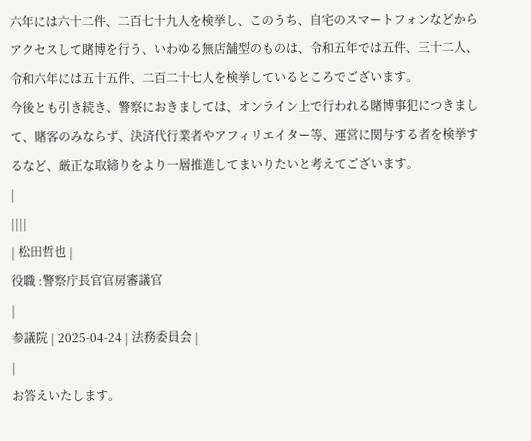六年には六十二件、二百七十九人を検挙し、このうち、自宅のスマートフォンなどからアクセスして賭博を行う、いわゆる無店舗型のものは、令和五年では五件、三十二人、令和六年には五十五件、二百二十七人を検挙しているところでございます。
今後とも引き続き、警察におきましては、オンライン上で行われる賭博事犯につきまして、賭客のみならず、決済代行業者やアフィリエイター等、運営に関与する者を検挙するなど、厳正な取締りをより一層推進してまいりたいと考えてございます。
|
||||
| 松田哲也 |
役職 :警察庁長官官房審議官
|
参議院 | 2025-04-24 | 法務委員会 |
|
お答えいたします。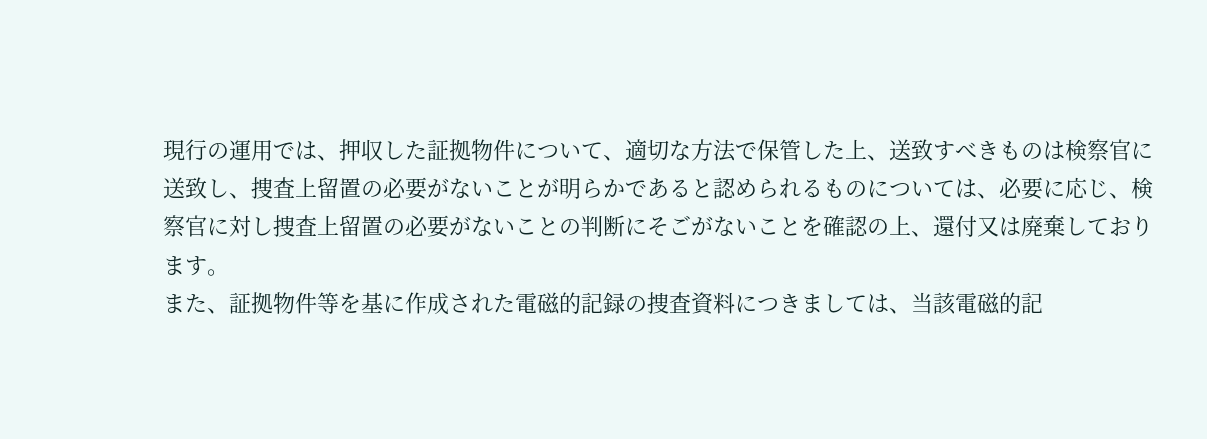現行の運用では、押収した証拠物件について、適切な方法で保管した上、送致すべきものは検察官に送致し、捜査上留置の必要がないことが明らかであると認められるものについては、必要に応じ、検察官に対し捜査上留置の必要がないことの判断にそごがないことを確認の上、還付又は廃棄しております。
また、証拠物件等を基に作成された電磁的記録の捜査資料につきましては、当該電磁的記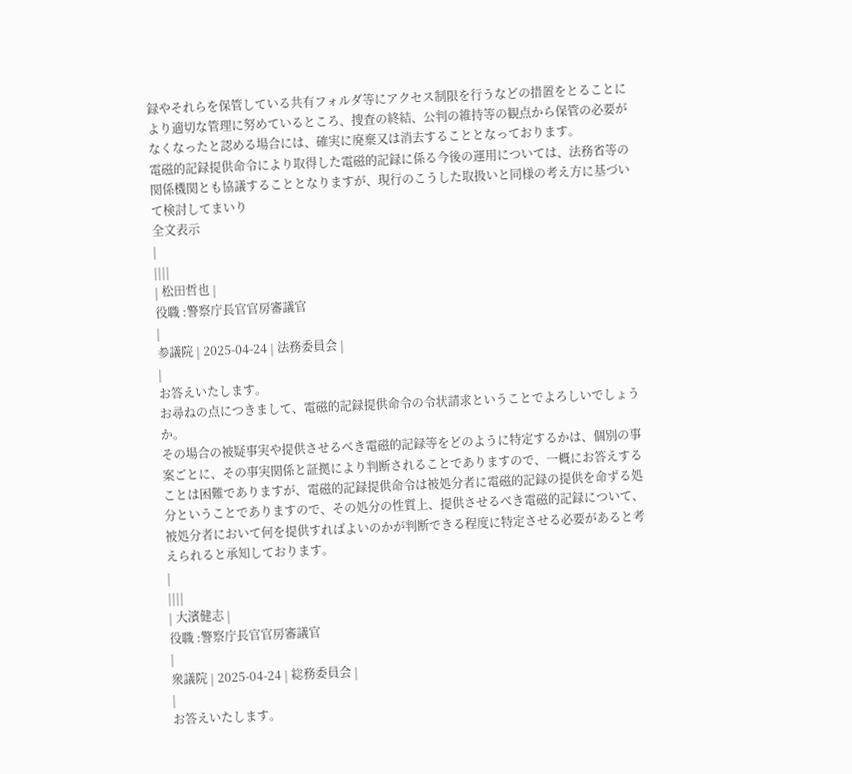録やそれらを保管している共有フォルダ等にアクセス制限を行うなどの措置をとることにより適切な管理に努めているところ、捜査の終結、公判の維持等の観点から保管の必要がなくなったと認める場合には、確実に廃棄又は消去することとなっております。
電磁的記録提供命令により取得した電磁的記録に係る今後の運用については、法務省等の関係機関とも協議することとなりますが、現行のこうした取扱いと同様の考え方に基づいて検討してまいり
全文表示
|
||||
| 松田哲也 |
役職 :警察庁長官官房審議官
|
参議院 | 2025-04-24 | 法務委員会 |
|
お答えいたします。
お尋ねの点につきまして、電磁的記録提供命令の令状請求ということでよろしいでしょうか。
その場合の被疑事実や提供させるべき電磁的記録等をどのように特定するかは、個別の事案ごとに、その事実関係と証拠により判断されることでありますので、一概にお答えすることは困難でありますが、電磁的記録提供命令は被処分者に電磁的記録の提供を命ずる処分ということでありますので、その処分の性質上、提供させるべき電磁的記録について、被処分者において何を提供すればよいのかが判断できる程度に特定させる必要があると考えられると承知しております。
|
||||
| 大濱健志 |
役職 :警察庁長官官房審議官
|
衆議院 | 2025-04-24 | 総務委員会 |
|
お答えいたします。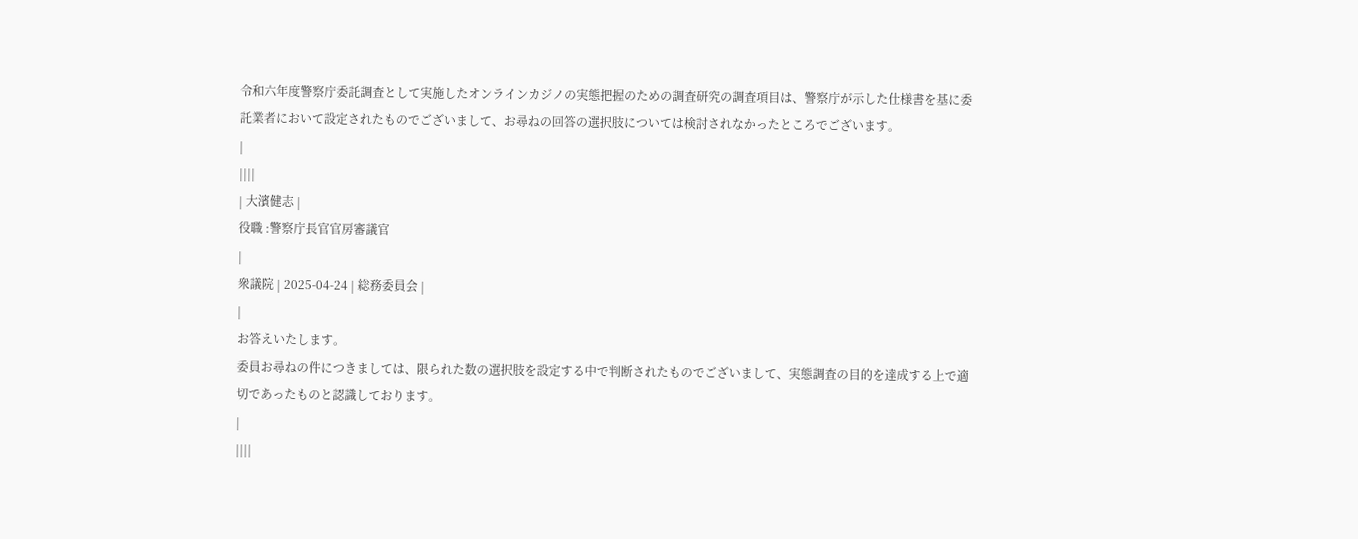令和六年度警察庁委託調査として実施したオンラインカジノの実態把握のための調査研究の調査項目は、警察庁が示した仕様書を基に委託業者において設定されたものでございまして、お尋ねの回答の選択肢については検討されなかったところでございます。
|
||||
| 大濱健志 |
役職 :警察庁長官官房審議官
|
衆議院 | 2025-04-24 | 総務委員会 |
|
お答えいたします。
委員お尋ねの件につきましては、限られた数の選択肢を設定する中で判断されたものでございまして、実態調査の目的を達成する上で適切であったものと認識しております。
|
||||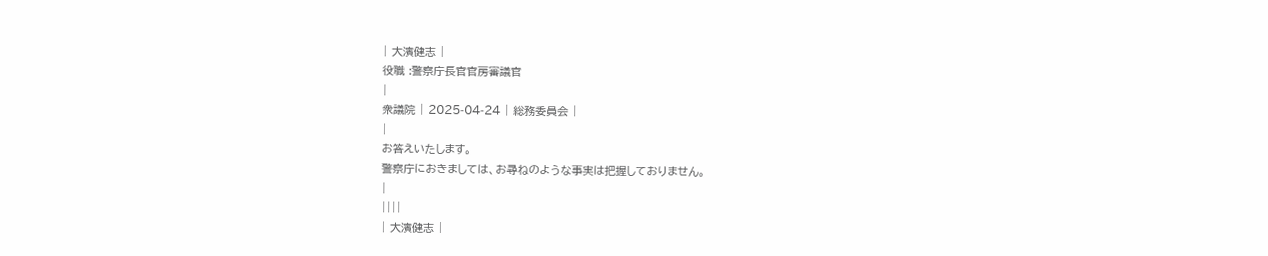| 大濱健志 |
役職 :警察庁長官官房審議官
|
衆議院 | 2025-04-24 | 総務委員会 |
|
お答えいたします。
警察庁におきましては、お尋ねのような事実は把握しておりません。
|
||||
| 大濱健志 |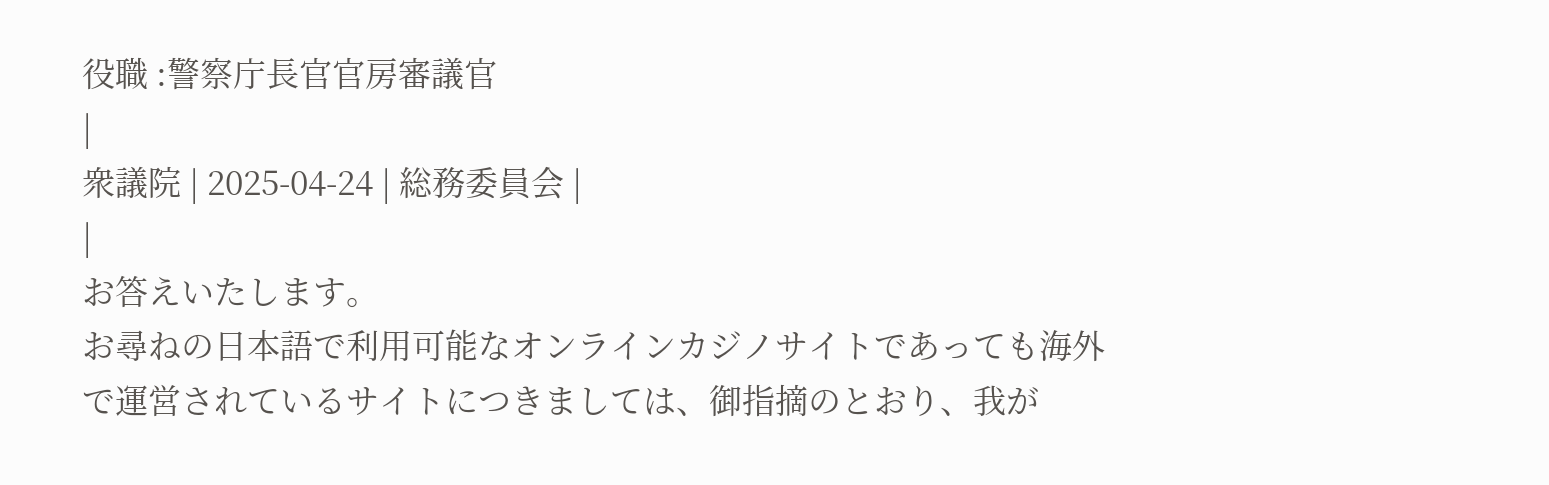役職 :警察庁長官官房審議官
|
衆議院 | 2025-04-24 | 総務委員会 |
|
お答えいたします。
お尋ねの日本語で利用可能なオンラインカジノサイトであっても海外で運営されているサイトにつきましては、御指摘のとおり、我が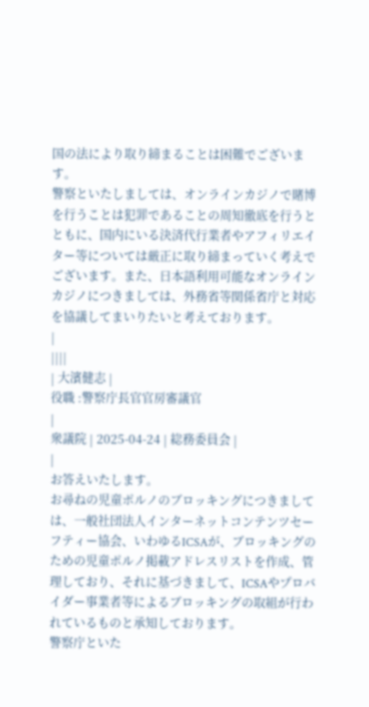国の法により取り締まることは困難でございます。
警察といたしましては、オンラインカジノで賭博を行うことは犯罪であることの周知徹底を行うとともに、国内にいる決済代行業者やアフィリエイター等については厳正に取り締まっていく考えでございます。また、日本語利用可能なオンラインカジノにつきましては、外務省等関係省庁と対応を協議してまいりたいと考えております。
|
||||
| 大濱健志 |
役職 :警察庁長官官房審議官
|
衆議院 | 2025-04-24 | 総務委員会 |
|
お答えいたします。
お尋ねの児童ポルノのブロッキングにつきましては、一般社団法人インターネットコンテンツセーフティー協会、いわゆるICSAが、ブロッキングのための児童ポルノ掲載アドレスリストを作成、管理しており、それに基づきまして、ICSAやプロバイダー事業者等によるブロッキングの取組が行われているものと承知しております。
警察庁といた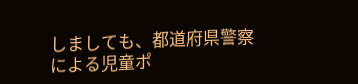しましても、都道府県警察による児童ポ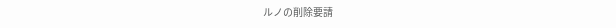ルノの削除要請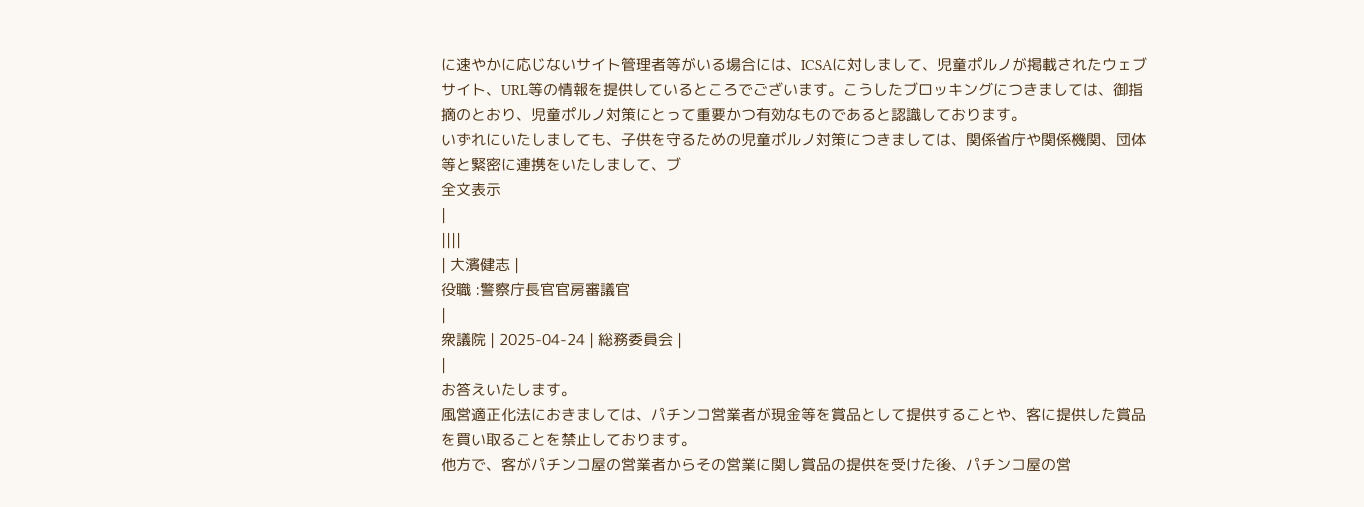に速やかに応じないサイト管理者等がいる場合には、ICSAに対しまして、児童ポルノが掲載されたウェブサイト、URL等の情報を提供しているところでございます。こうしたブロッキングにつきましては、御指摘のとおり、児童ポルノ対策にとって重要かつ有効なものであると認識しております。
いずれにいたしましても、子供を守るための児童ポルノ対策につきましては、関係省庁や関係機関、団体等と緊密に連携をいたしまして、ブ
全文表示
|
||||
| 大濱健志 |
役職 :警察庁長官官房審議官
|
衆議院 | 2025-04-24 | 総務委員会 |
|
お答えいたします。
風営適正化法におきましては、パチンコ営業者が現金等を賞品として提供することや、客に提供した賞品を買い取ることを禁止しております。
他方で、客がパチンコ屋の営業者からその営業に関し賞品の提供を受けた後、パチンコ屋の営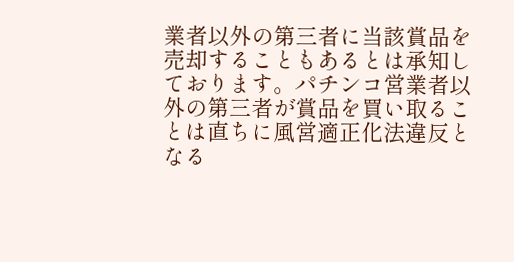業者以外の第三者に当該賞品を売却することもあるとは承知しております。パチンコ営業者以外の第三者が賞品を買い取ることは直ちに風営適正化法違反となる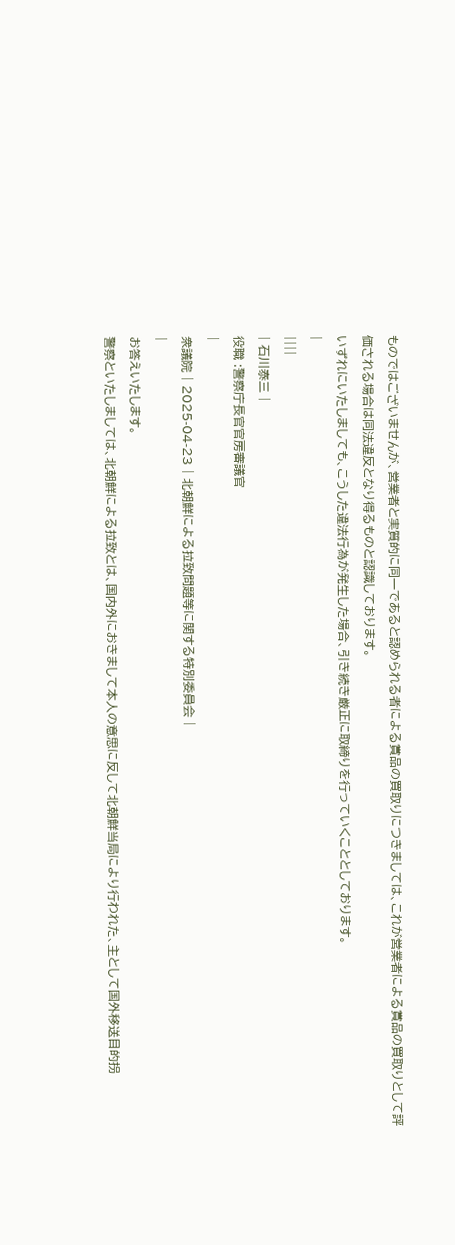ものではございませんが、営業者と実質的に同一であると認められる者による賞品の買取りにつきましては、これが営業者による賞品の買取りとして評価される場合は同法違反となり得るものと認識しております。
いずれにいたしましても、こうした違法行為が発生した場合、引き続き厳正に取締りを行っていくこととしております。
|
||||
| 石川泰三 |
役職 :警察庁長官官房審議官
|
衆議院 | 2025-04-23 | 北朝鮮による拉致問題等に関する特別委員会 |
|
お答えいたします。
警察といたしましては、北朝鮮による拉致とは、国内外におきまして本人の意思に反して北朝鮮当局により行われた、主として国外移送目的拐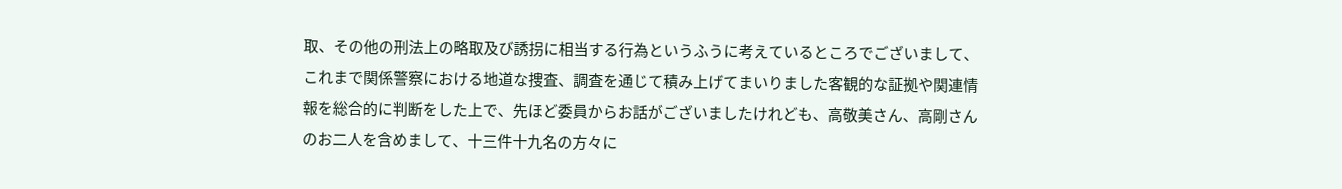取、その他の刑法上の略取及び誘拐に相当する行為というふうに考えているところでございまして、これまで関係警察における地道な捜査、調査を通じて積み上げてまいりました客観的な証拠や関連情報を総合的に判断をした上で、先ほど委員からお話がございましたけれども、高敬美さん、高剛さんのお二人を含めまして、十三件十九名の方々に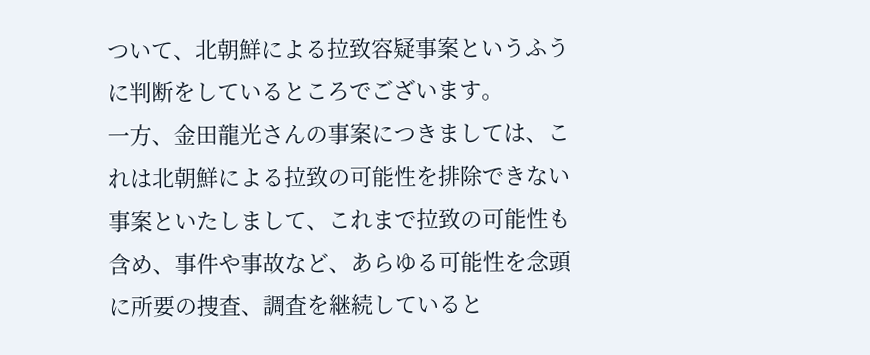ついて、北朝鮮による拉致容疑事案というふうに判断をしているところでございます。
一方、金田龍光さんの事案につきましては、これは北朝鮮による拉致の可能性を排除できない事案といたしまして、これまで拉致の可能性も含め、事件や事故など、あらゆる可能性を念頭に所要の捜査、調査を継続していると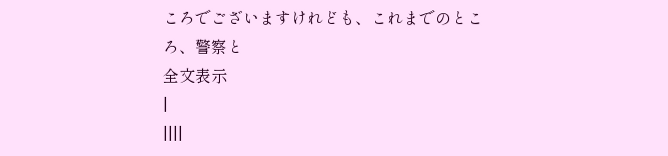ころでございますけれども、これまでのところ、警察と
全文表示
|
||||